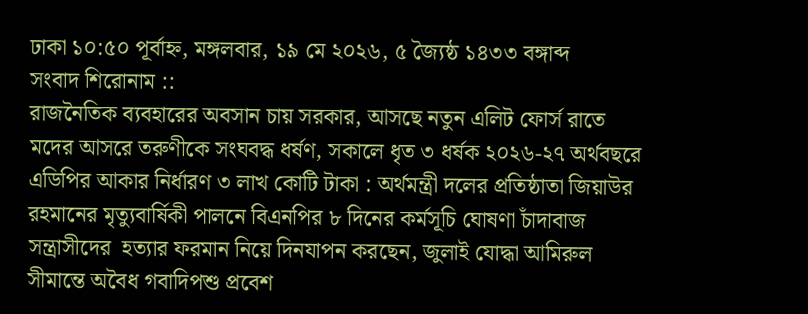ঢাকা ১০:৫০ পূর্বাহ্ন, মঙ্গলবার, ১৯ মে ২০২৬, ৫ জ্যৈষ্ঠ ১৪৩৩ বঙ্গাব্দ
সংবাদ শিরোনাম ::
রাজনৈতিক ব্যবহারের অবসান চায় সরকার, আসছে নতুন এলিট ফোর্স রাতে মদের আসরে তরুণীকে সংঘবদ্ধ ধর্ষণ, সকালে ধৃত ৩ ধর্ষক ২০২৬-২৭ অর্থবছরে এডিপির আকার নির্ধারণ ৩ লাখ কোটি টাকা : অর্থমন্ত্রী দলের প্রতিষ্ঠাতা জিয়াউর রহমানের মৃত্যুবার্ষিকী পালনে বিএনপির ৮ দিনের কর্মসূচি ঘোষণা চাঁদাবাজ সন্ত্রাসীদের  হত্যার ফরমান নিয়ে দিনযাপন করছেন, জুলাই যোদ্ধা আমিরুল সীমান্তে অবৈধ গবাদিপশু প্রবেশ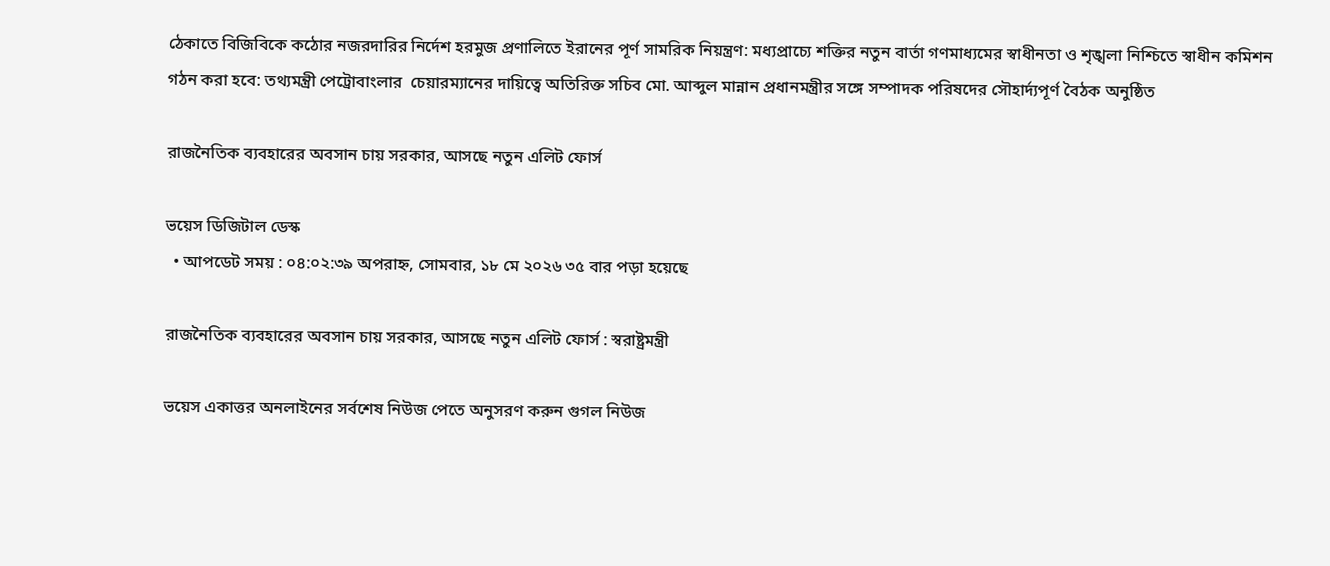ঠেকাতে বিজিবিকে কঠোর নজরদারির নির্দেশ হরমুজ প্রণালিতে ইরানের পূর্ণ সামরিক নিয়ন্ত্রণ: মধ্যপ্রাচ্যে শক্তির নতুন বার্তা গণমাধ্যমের স্বাধীনতা ও শৃঙ্খলা নিশ্চিতে স্বাধীন কমিশন গঠন করা হবে: তথ্যমন্ত্রী পেট্রোবাংলার  চেয়ারম্যানের দায়িত্বে অতিরিক্ত সচিব মো. আব্দুল মান্নান প্রধানমন্ত্রীর সঙ্গে সম্পাদক পরিষদের সৌহার্দ্যপূর্ণ বৈঠক অনুষ্ঠিত

রাজনৈতিক ব্যবহারের অবসান চায় সরকার, আসছে নতুন এলিট ফোর্স

ভয়েস ডিজিটাল ডেস্ক
  • আপডেট সময় : ০৪:০২:৩৯ অপরাহ্ন, সোমবার, ১৮ মে ২০২৬ ৩৫ বার পড়া হয়েছে

রাজনৈতিক ব্যবহারের অবসান চায় সরকার, আসছে নতুন এলিট ফোর্স : স্বরাষ্ট্রমন্ত্রী

ভয়েস একাত্তর অনলাইনের সর্বশেষ নিউজ পেতে অনুসরণ করুন গুগল নিউজ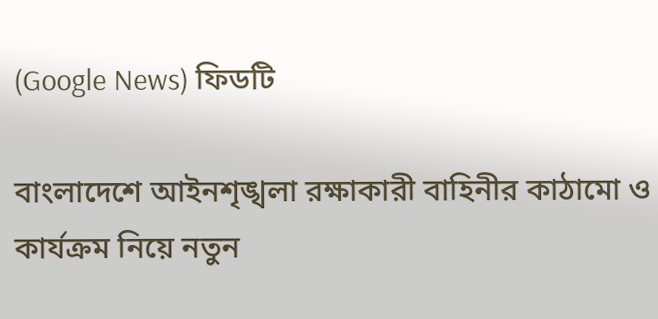(Google News) ফিডটি

বাংলাদেশে আইনশৃঙ্খলা রক্ষাকারী বাহিনীর কাঠামো ও কার্যক্রম নিয়ে নতুন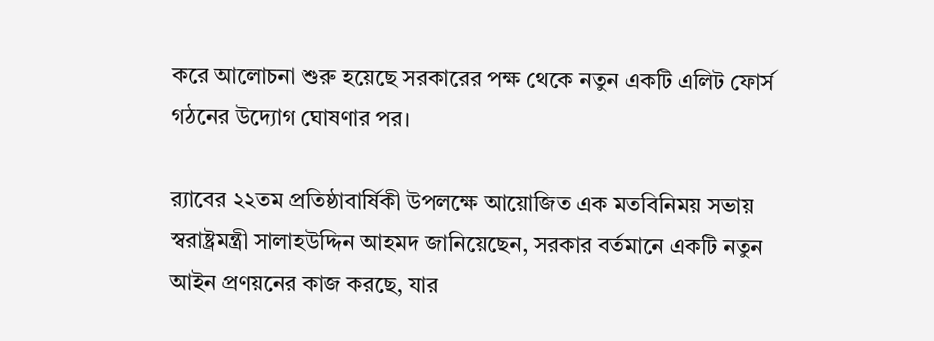করে আলোচনা শুরু হয়েছে সরকারের পক্ষ থেকে নতুন একটি এলিট ফোর্স গঠনের উদ্যোগ ঘোষণার পর।

র‌্যাবের ২২তম প্রতিষ্ঠাবার্ষিকী উপলক্ষে আয়োজিত এক মতবিনিময় সভায় স্বরাষ্ট্রমন্ত্রী সালাহউদ্দিন আহমদ জানিয়েছেন, সরকার বর্তমানে একটি নতুন আইন প্রণয়নের কাজ করছে, যার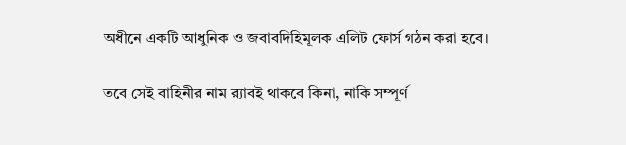অধীনে একটি আধুনিক ও জবাবদিহিমূলক এলিট ফোর্স গঠন করা হবে।

তবে সেই বাহিনীর নাম র‌্যাবই থাকবে কিনা, নাকি সম্পূর্ণ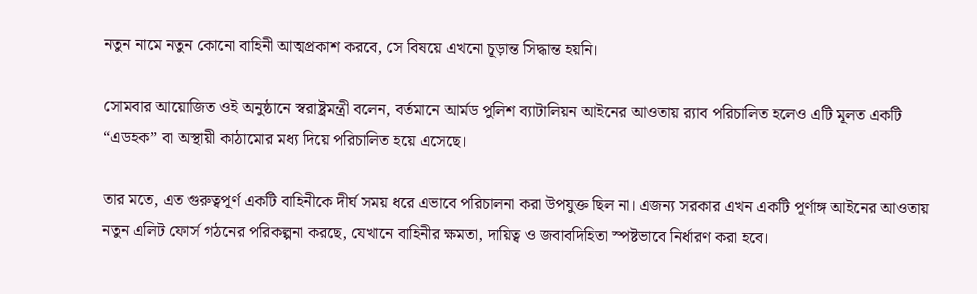নতুন নামে নতুন কোনো বাহিনী আত্মপ্রকাশ করবে, সে বিষয়ে এখনো চূড়ান্ত সিদ্ধান্ত হয়নি।

সোমবার আয়োজিত ওই অনুষ্ঠানে স্বরাষ্ট্রমন্ত্রী বলেন, বর্তমানে আর্মড পুলিশ ব্যাটালিয়ন আইনের আওতায় র‌্যাব পরিচালিত হলেও এটি মূলত একটি “এডহক” বা অস্থায়ী কাঠামোর মধ্য দিয়ে পরিচালিত হয়ে এসেছে।

তার মতে, এত গুরুত্বপূর্ণ একটি বাহিনীকে দীর্ঘ সময় ধরে এভাবে পরিচালনা করা উপযুক্ত ছিল না। এজন্য সরকার এখন একটি পূর্ণাঙ্গ আইনের আওতায় নতুন এলিট ফোর্স গঠনের পরিকল্পনা করছে, যেখানে বাহিনীর ক্ষমতা, দায়িত্ব ও জবাবদিহিতা স্পষ্টভাবে নির্ধারণ করা হবে।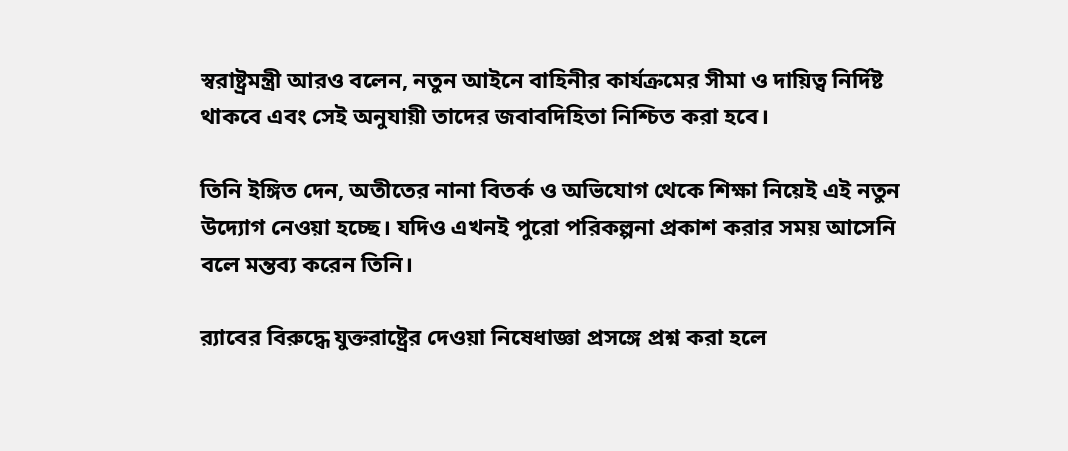স্বরাষ্ট্রমন্ত্রী আরও বলেন, নতুন আইনে বাহিনীর কার্যক্রমের সীমা ও দায়িত্ব নির্দিষ্ট থাকবে এবং সেই অনুযায়ী তাদের জবাবদিহিতা নিশ্চিত করা হবে।

তিনি ইঙ্গিত দেন, অতীতের নানা বিতর্ক ও অভিযোগ থেকে শিক্ষা নিয়েই এই নতুন উদ্যোগ নেওয়া হচ্ছে। যদিও এখনই পুরো পরিকল্পনা প্রকাশ করার সময় আসেনি বলে মন্তব্য করেন তিনি।

র‌্যাবের বিরুদ্ধে যুক্তরাষ্ট্রের দেওয়া নিষেধাজ্ঞা প্রসঙ্গে প্রশ্ন করা হলে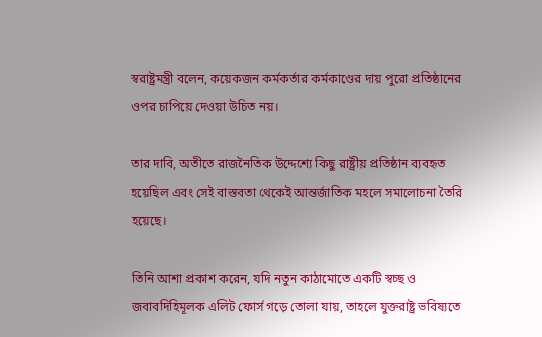স্বরাষ্ট্রমন্ত্রী বলেন, কয়েকজন কর্মকর্তার কর্মকাণ্ডের দায় পুরো প্রতিষ্ঠানের ওপর চাপিয়ে দেওয়া উচিত নয়।

তার দাবি, অতীতে রাজনৈতিক উদ্দেশ্যে কিছু রাষ্ট্রীয় প্রতিষ্ঠান ব্যবহৃত হয়েছিল এবং সেই বাস্তবতা থেকেই আন্তর্জাতিক মহলে সমালোচনা তৈরি হয়েছে।

তিনি আশা প্রকাশ করেন, যদি নতুন কাঠামোতে একটি স্বচ্ছ ও জবাবদিহিমূলক এলিট ফোর্স গড়ে তোলা যায়, তাহলে যুক্তরাষ্ট্র ভবিষ্যতে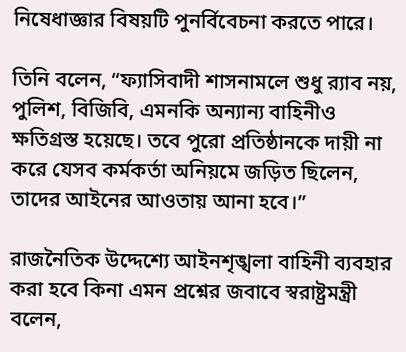নিষেধাজ্ঞার বিষয়টি পুনর্বিবেচনা করতে পারে।

তিনি বলেন, “ফ্যাসিবাদী শাসনামলে শুধু র‌্যাব নয়, পুলিশ, বিজিবি, এমনকি অন্যান্য বাহিনীও ক্ষতিগ্রস্ত হয়েছে। তবে পুরো প্রতিষ্ঠানকে দায়ী না করে যেসব কর্মকর্তা অনিয়মে জড়িত ছিলেন, তাদের আইনের আওতায় আনা হবে।”

রাজনৈতিক উদ্দেশ্যে আইনশৃঙ্খলা বাহিনী ব্যবহার করা হবে কিনা এমন প্রশ্নের জবাবে স্বরাষ্ট্রমন্ত্রী বলেন,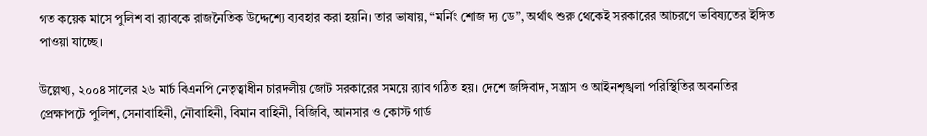গত কয়েক মাসে পুলিশ বা র‌্যাবকে রাজনৈতিক উদ্দেশ্যে ব্যবহার করা হয়নি। তার ভাষায়, “মর্নিং শোজ দ্য ডে”, অর্থাৎ শুরু থেকেই সরকারের আচরণে ভবিষ্যতের ইঙ্গিত পাওয়া যাচ্ছে।

উল্লেখ্য, ২০০৪ সালের ২৬ মার্চ বিএনপি নেতৃত্বাধীন চারদলীয় জোট সরকারের সময়ে র‌্যাব গঠিত হয়। দেশে জঙ্গিবাদ, সন্ত্রাস ও আইনশৃঙ্খলা পরিস্থিতির অবনতির প্রেক্ষাপটে পুলিশ, সেনাবাহিনী, নৌবাহিনী, বিমান বাহিনী, বিজিবি, আনসার ও কোস্ট গার্ড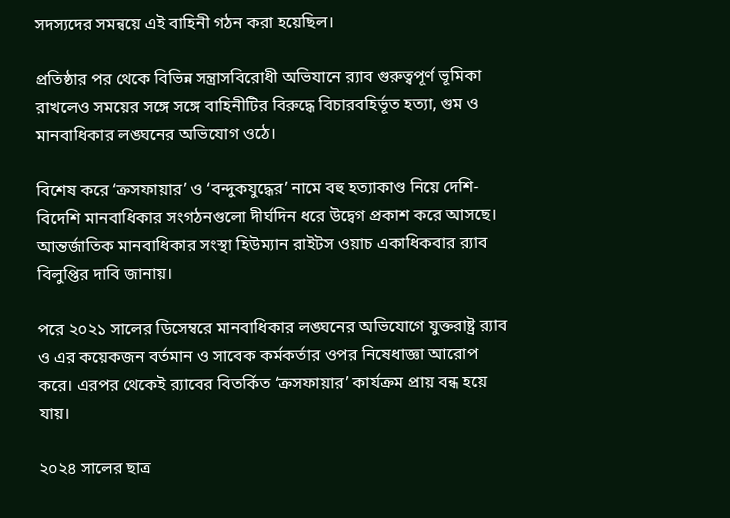সদস্যদের সমন্বয়ে এই বাহিনী গঠন করা হয়েছিল।

প্রতিষ্ঠার পর থেকে বিভিন্ন সন্ত্রাসবিরোধী অভিযানে র‌্যাব গুরুত্বপূর্ণ ভূমিকা রাখলেও সময়ের সঙ্গে সঙ্গে বাহিনীটির বিরুদ্ধে বিচারবহির্ভূত হত্যা, গুম ও মানবাধিকার লঙ্ঘনের অভিযোগ ওঠে।

বিশেষ করে ‘ক্রসফায়ার’ ও ‘বন্দুকযুদ্ধের’ নামে বহু হত্যাকাণ্ড নিয়ে দেশি-বিদেশি মানবাধিকার সংগঠনগুলো দীর্ঘদিন ধরে উদ্বেগ প্রকাশ করে আসছে। আন্তর্জাতিক মানবাধিকার সংস্থা হিউম্যান রাইটস ওয়াচ একাধিকবার র‌্যাব বিলুপ্তির দাবি জানায়।

পরে ২০২১ সালের ডিসেম্বরে মানবাধিকার লঙ্ঘনের অভিযোগে যুক্তরাষ্ট্র র‌্যাব ও এর কয়েকজন বর্তমান ও সাবেক কর্মকর্তার ওপর নিষেধাজ্ঞা আরোপ করে। এরপর থেকেই র‌্যাবের বিতর্কিত ‘ক্রসফায়ার’ কার্যক্রম প্রায় বন্ধ হয়ে যায়।

২০২৪ সালের ছাত্র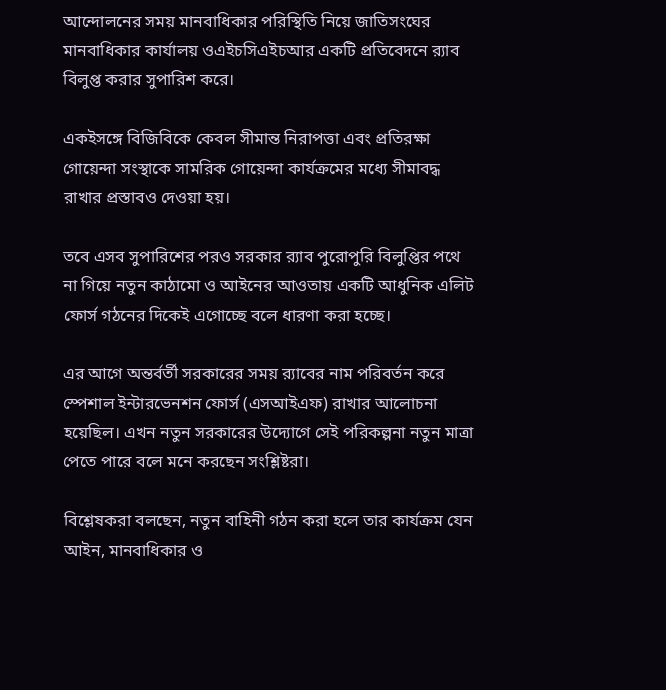আন্দোলনের সময় মানবাধিকার পরিস্থিতি নিয়ে জাতিসংঘের মানবাধিকার কার্যালয় ওএইচসিএইচআর একটি প্রতিবেদনে র‌্যাব বিলুপ্ত করার সুপারিশ করে।

একইসঙ্গে বিজিবিকে কেবল সীমান্ত নিরাপত্তা এবং প্রতিরক্ষা গোয়েন্দা সংস্থাকে সামরিক গোয়েন্দা কার্যক্রমের মধ্যে সীমাবদ্ধ রাখার প্রস্তাবও দেওয়া হয়।

তবে এসব সুপারিশের পরও সরকার র‌্যাব পুরোপুরি বিলুপ্তির পথে না গিয়ে নতুন কাঠামো ও আইনের আওতায় একটি আধুনিক এলিট ফোর্স গঠনের দিকেই এগোচ্ছে বলে ধারণা করা হচ্ছে।

এর আগে অন্তর্বর্তী সরকারের সময় র‌্যাবের নাম পরিবর্তন করে স্পেশাল ইন্টারভেনশন ফোর্স (এসআইএফ) রাখার আলোচনা হয়েছিল। এখন নতুন সরকারের উদ্যোগে সেই পরিকল্পনা নতুন মাত্রা পেতে পারে বলে মনে করছেন সংশ্লিষ্টরা।

বিশ্লেষকরা বলছেন, নতুন বাহিনী গঠন করা হলে তার কার্যক্রম যেন আইন, মানবাধিকার ও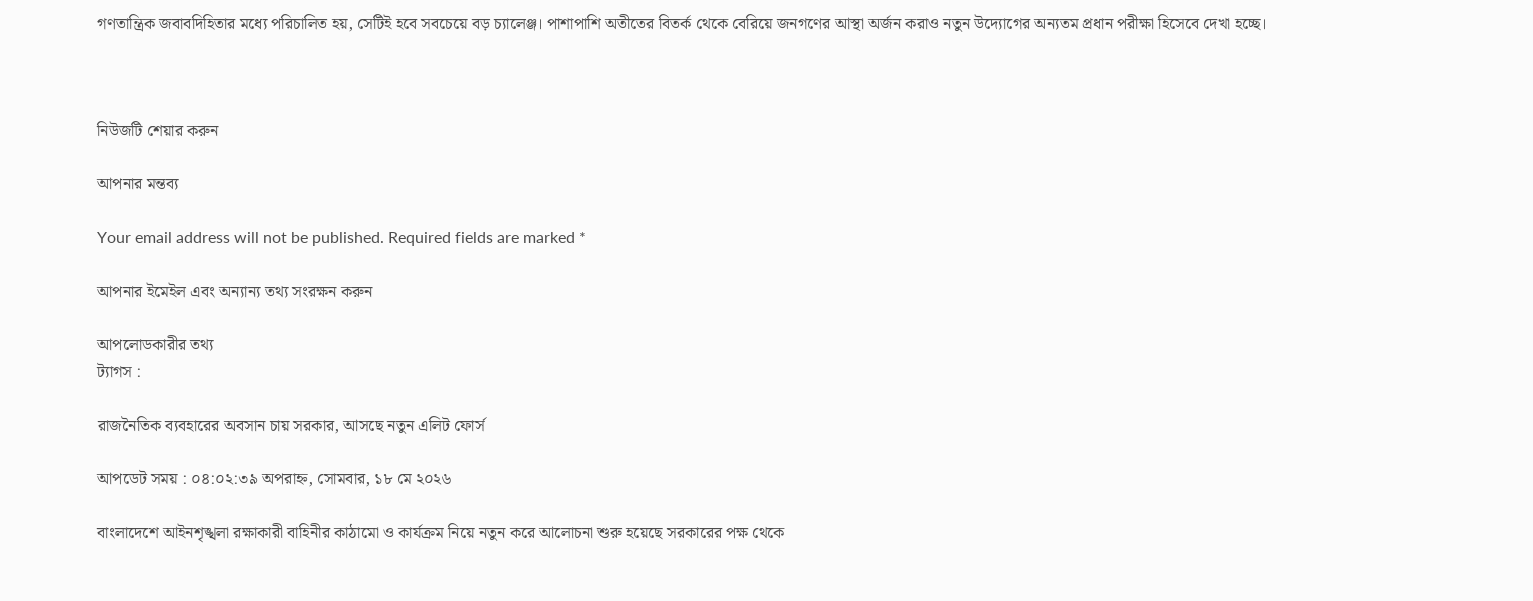গণতান্ত্রিক জবাবদিহিতার মধ্যে পরিচালিত হয়, সেটিই হবে সবচেয়ে বড় চ্যালেঞ্জ। পাশাপাশি অতীতের বিতর্ক থেকে বেরিয়ে জনগণের আস্থা অর্জন করাও নতুন উদ্যোগের অন্যতম প্রধান পরীক্ষা হিসেবে দেখা হচ্ছে।



নিউজটি শেয়ার করুন

আপনার মন্তব্য

Your email address will not be published. Required fields are marked *

আপনার ইমেইল এবং অন্যান্য তথ্য সংরক্ষন করুন

আপলোডকারীর তথ্য
ট্যাগস :

রাজনৈতিক ব্যবহারের অবসান চায় সরকার, আসছে নতুন এলিট ফোর্স

আপডেট সময় : ০৪:০২:৩৯ অপরাহ্ন, সোমবার, ১৮ মে ২০২৬

বাংলাদেশে আইনশৃঙ্খলা রক্ষাকারী বাহিনীর কাঠামো ও কার্যক্রম নিয়ে নতুন করে আলোচনা শুরু হয়েছে সরকারের পক্ষ থেকে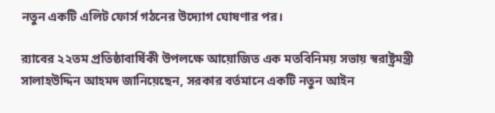নতুন একটি এলিট ফোর্স গঠনের উদ্যোগ ঘোষণার পর।

র‌্যাবের ২২তম প্রতিষ্ঠাবার্ষিকী উপলক্ষে আয়োজিত এক মতবিনিময় সভায় স্বরাষ্ট্রমন্ত্রী সালাহউদ্দিন আহমদ জানিয়েছেন, সরকার বর্তমানে একটি নতুন আইন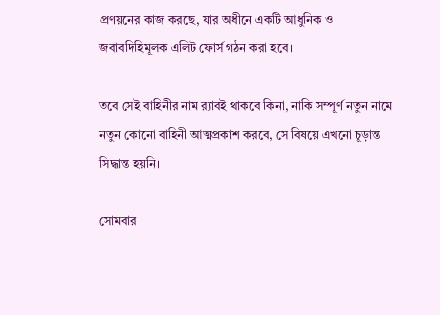প্রণয়নের কাজ করছে, যার অধীনে একটি আধুনিক ও জবাবদিহিমূলক এলিট ফোর্স গঠন করা হবে।

তবে সেই বাহিনীর নাম র‌্যাবই থাকবে কিনা, নাকি সম্পূর্ণ নতুন নামে নতুন কোনো বাহিনী আত্মপ্রকাশ করবে, সে বিষয়ে এখনো চূড়ান্ত সিদ্ধান্ত হয়নি।

সোমবার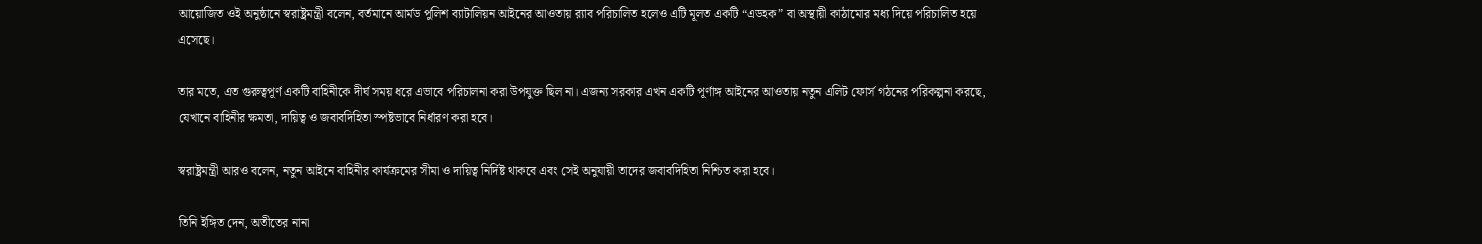আয়োজিত ওই অনুষ্ঠানে স্বরাষ্ট্রমন্ত্রী বলেন, বর্তমানে আর্মড পুলিশ ব্যাটালিয়ন আইনের আওতায় র‌্যাব পরিচালিত হলেও এটি মূলত একটি “এডহক” বা অস্থায়ী কাঠামোর মধ্য দিয়ে পরিচালিত হয়ে এসেছে।

তার মতে, এত গুরুত্বপূর্ণ একটি বাহিনীকে দীর্ঘ সময় ধরে এভাবে পরিচালনা করা উপযুক্ত ছিল না। এজন্য সরকার এখন একটি পূর্ণাঙ্গ আইনের আওতায় নতুন এলিট ফোর্স গঠনের পরিকল্পনা করছে, যেখানে বাহিনীর ক্ষমতা, দায়িত্ব ও জবাবদিহিতা স্পষ্টভাবে নির্ধারণ করা হবে।

স্বরাষ্ট্রমন্ত্রী আরও বলেন, নতুন আইনে বাহিনীর কার্যক্রমের সীমা ও দায়িত্ব নির্দিষ্ট থাকবে এবং সেই অনুযায়ী তাদের জবাবদিহিতা নিশ্চিত করা হবে।

তিনি ইঙ্গিত দেন, অতীতের নানা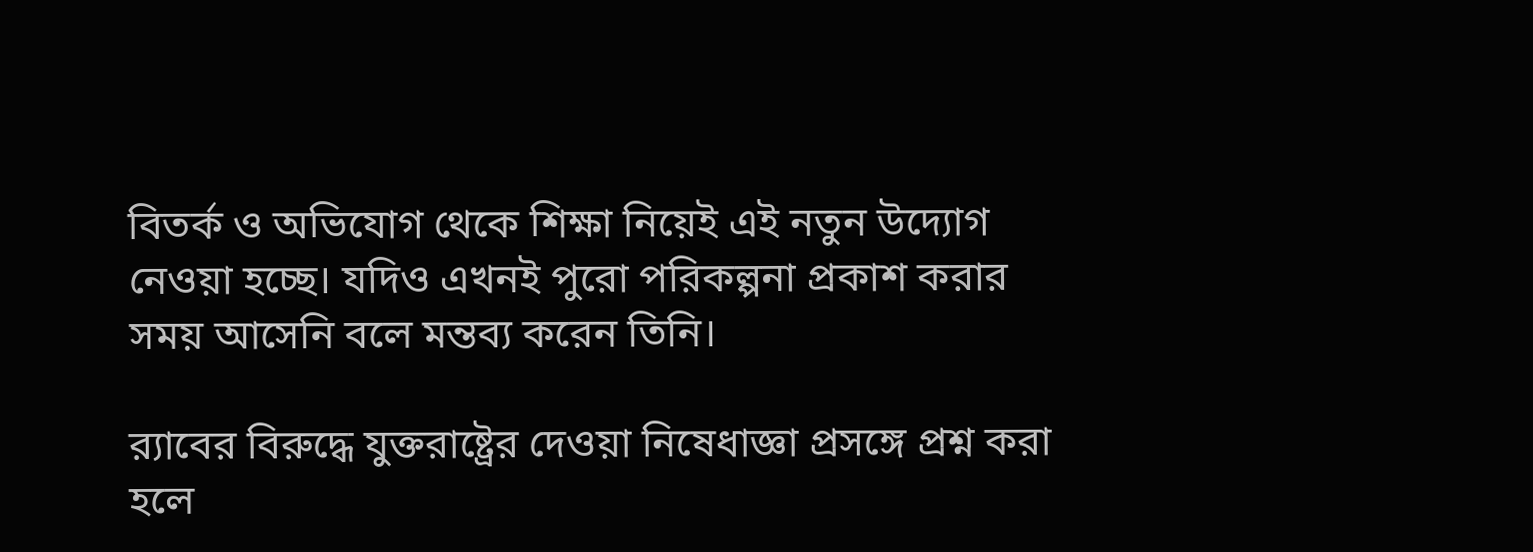বিতর্ক ও অভিযোগ থেকে শিক্ষা নিয়েই এই নতুন উদ্যোগ নেওয়া হচ্ছে। যদিও এখনই পুরো পরিকল্পনা প্রকাশ করার সময় আসেনি বলে মন্তব্য করেন তিনি।

র‌্যাবের বিরুদ্ধে যুক্তরাষ্ট্রের দেওয়া নিষেধাজ্ঞা প্রসঙ্গে প্রশ্ন করা হলে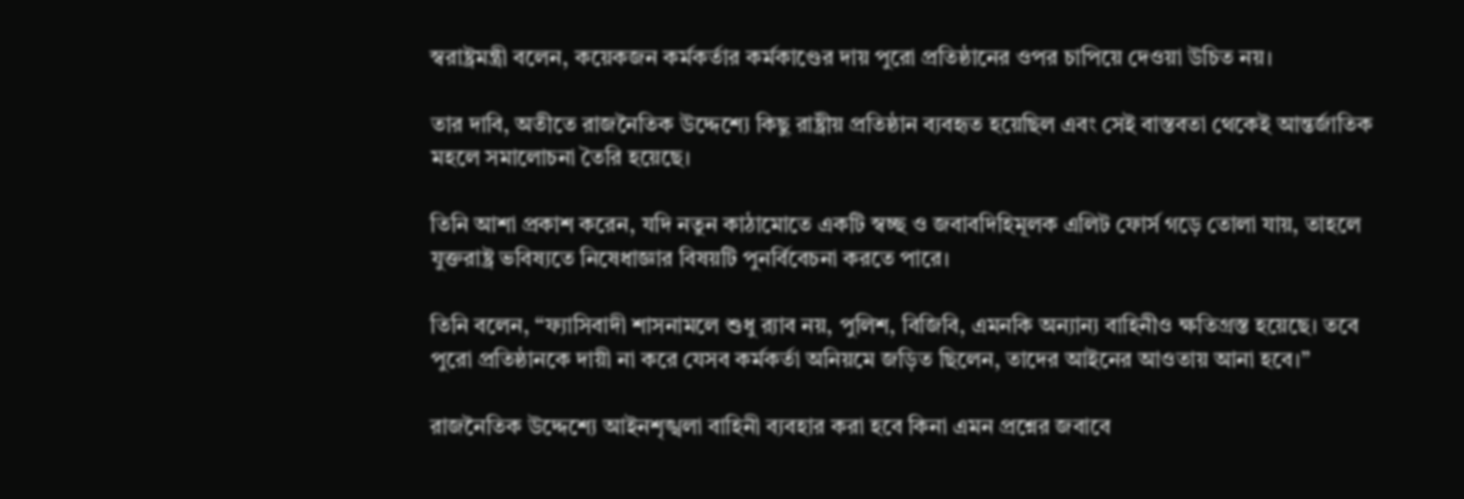স্বরাষ্ট্রমন্ত্রী বলেন, কয়েকজন কর্মকর্তার কর্মকাণ্ডের দায় পুরো প্রতিষ্ঠানের ওপর চাপিয়ে দেওয়া উচিত নয়।

তার দাবি, অতীতে রাজনৈতিক উদ্দেশ্যে কিছু রাষ্ট্রীয় প্রতিষ্ঠান ব্যবহৃত হয়েছিল এবং সেই বাস্তবতা থেকেই আন্তর্জাতিক মহলে সমালোচনা তৈরি হয়েছে।

তিনি আশা প্রকাশ করেন, যদি নতুন কাঠামোতে একটি স্বচ্ছ ও জবাবদিহিমূলক এলিট ফোর্স গড়ে তোলা যায়, তাহলে যুক্তরাষ্ট্র ভবিষ্যতে নিষেধাজ্ঞার বিষয়টি পুনর্বিবেচনা করতে পারে।

তিনি বলেন, “ফ্যাসিবাদী শাসনামলে শুধু র‌্যাব নয়, পুলিশ, বিজিবি, এমনকি অন্যান্য বাহিনীও ক্ষতিগ্রস্ত হয়েছে। তবে পুরো প্রতিষ্ঠানকে দায়ী না করে যেসব কর্মকর্তা অনিয়মে জড়িত ছিলেন, তাদের আইনের আওতায় আনা হবে।”

রাজনৈতিক উদ্দেশ্যে আইনশৃঙ্খলা বাহিনী ব্যবহার করা হবে কিনা এমন প্রশ্নের জবাবে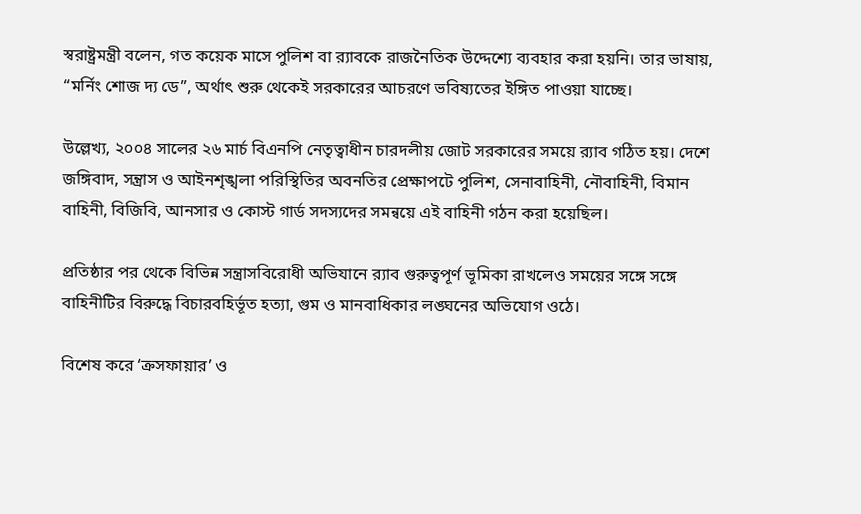স্বরাষ্ট্রমন্ত্রী বলেন, গত কয়েক মাসে পুলিশ বা র‌্যাবকে রাজনৈতিক উদ্দেশ্যে ব্যবহার করা হয়নি। তার ভাষায়, “মর্নিং শোজ দ্য ডে”, অর্থাৎ শুরু থেকেই সরকারের আচরণে ভবিষ্যতের ইঙ্গিত পাওয়া যাচ্ছে।

উল্লেখ্য, ২০০৪ সালের ২৬ মার্চ বিএনপি নেতৃত্বাধীন চারদলীয় জোট সরকারের সময়ে র‌্যাব গঠিত হয়। দেশে জঙ্গিবাদ, সন্ত্রাস ও আইনশৃঙ্খলা পরিস্থিতির অবনতির প্রেক্ষাপটে পুলিশ, সেনাবাহিনী, নৌবাহিনী, বিমান বাহিনী, বিজিবি, আনসার ও কোস্ট গার্ড সদস্যদের সমন্বয়ে এই বাহিনী গঠন করা হয়েছিল।

প্রতিষ্ঠার পর থেকে বিভিন্ন সন্ত্রাসবিরোধী অভিযানে র‌্যাব গুরুত্বপূর্ণ ভূমিকা রাখলেও সময়ের সঙ্গে সঙ্গে বাহিনীটির বিরুদ্ধে বিচারবহির্ভূত হত্যা, গুম ও মানবাধিকার লঙ্ঘনের অভিযোগ ওঠে।

বিশেষ করে ‘ক্রসফায়ার’ ও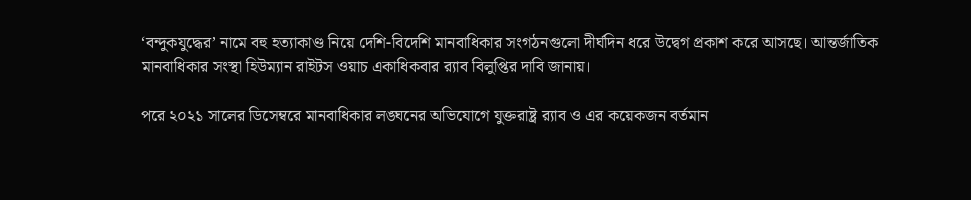‘বন্দুকযুদ্ধের’ নামে বহু হত্যাকাণ্ড নিয়ে দেশি-বিদেশি মানবাধিকার সংগঠনগুলো দীর্ঘদিন ধরে উদ্বেগ প্রকাশ করে আসছে। আন্তর্জাতিক মানবাধিকার সংস্থা হিউম্যান রাইটস ওয়াচ একাধিকবার র‌্যাব বিলুপ্তির দাবি জানায়।

পরে ২০২১ সালের ডিসেম্বরে মানবাধিকার লঙ্ঘনের অভিযোগে যুক্তরাষ্ট্র র‌্যাব ও এর কয়েকজন বর্তমান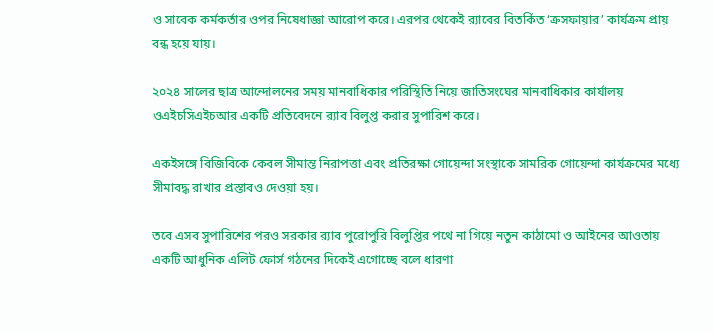ও সাবেক কর্মকর্তার ওপর নিষেধাজ্ঞা আরোপ করে। এরপর থেকেই র‌্যাবের বিতর্কিত ‘ক্রসফায়ার’ কার্যক্রম প্রায় বন্ধ হয়ে যায়।

২০২৪ সালের ছাত্র আন্দোলনের সময় মানবাধিকার পরিস্থিতি নিয়ে জাতিসংঘের মানবাধিকার কার্যালয় ওএইচসিএইচআর একটি প্রতিবেদনে র‌্যাব বিলুপ্ত করার সুপারিশ করে।

একইসঙ্গে বিজিবিকে কেবল সীমান্ত নিরাপত্তা এবং প্রতিরক্ষা গোয়েন্দা সংস্থাকে সামরিক গোয়েন্দা কার্যক্রমের মধ্যে সীমাবদ্ধ রাখার প্রস্তাবও দেওয়া হয়।

তবে এসব সুপারিশের পরও সরকার র‌্যাব পুরোপুরি বিলুপ্তির পথে না গিয়ে নতুন কাঠামো ও আইনের আওতায় একটি আধুনিক এলিট ফোর্স গঠনের দিকেই এগোচ্ছে বলে ধারণা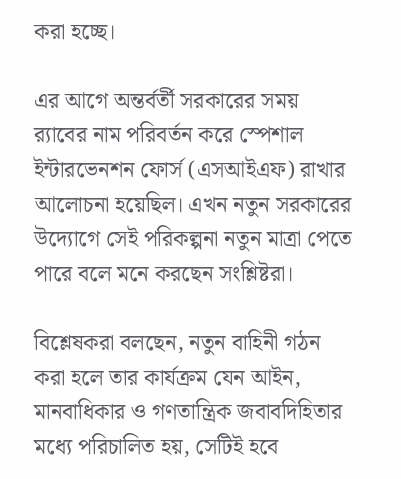করা হচ্ছে।

এর আগে অন্তর্বর্তী সরকারের সময় র‌্যাবের নাম পরিবর্তন করে স্পেশাল ইন্টারভেনশন ফোর্স (এসআইএফ) রাখার আলোচনা হয়েছিল। এখন নতুন সরকারের উদ্যোগে সেই পরিকল্পনা নতুন মাত্রা পেতে পারে বলে মনে করছেন সংশ্লিষ্টরা।

বিশ্লেষকরা বলছেন, নতুন বাহিনী গঠন করা হলে তার কার্যক্রম যেন আইন, মানবাধিকার ও গণতান্ত্রিক জবাবদিহিতার মধ্যে পরিচালিত হয়, সেটিই হবে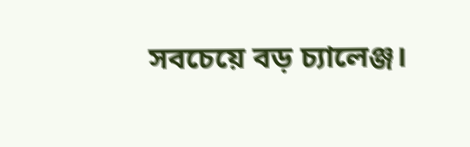সবচেয়ে বড় চ্যালেঞ্জ।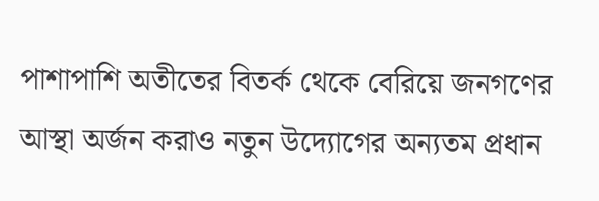পাশাপাশি অতীতের বিতর্ক থেকে বেরিয়ে জনগণের আস্থা অর্জন করাও নতুন উদ্যোগের অন্যতম প্রধান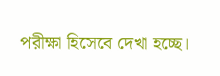পরীক্ষা হিসেবে দেখা হচ্ছে।